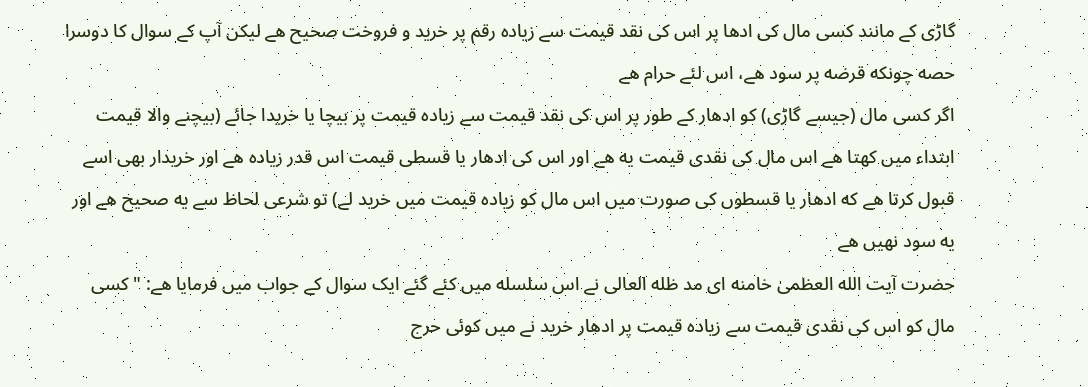گاڑی کے مانند کسی مال کی ادھا پر اس کی نقد قیمت سے زیاده رقم پر خرید و فروخت صحیح هے لیکن آپ کے سوال کا دوسرا حصه چونکه قرضه پر سود هے، اس لئے حرام هے
اگر کسی مال (جیسے گاڑی) کو ادھار کے طور پر اس کی نقد قیمت سے زیاده قیمت پر بیچا یا خریدا جائے (بیچنے والا قیمت ابتداء میں کهتا هے اس مال کی نقدی قیمت یه هے اور اس کی ادھار یا قسطی قیمت اس قدر زیاده هے اور خریدار بھی اسے قبول کرتا هے که ادھار یا قسطوں کی صورت میں اس مال کو زیاده قیمت میں خرید لے) تو شرعی لحاظ سے یه صحیح هے اور یه سود نهیں هے
حضرت آیت الله العظمیٰ خامنه ای مد ظله العالی نے اس سلسله میں کئے گئے ایک سوال کے جواب میں فرمایا هے: " کسی مال کو اس کی نقدی قیمت سے زیاده قیمت پر ادھار خرید نے میں کوئی حرج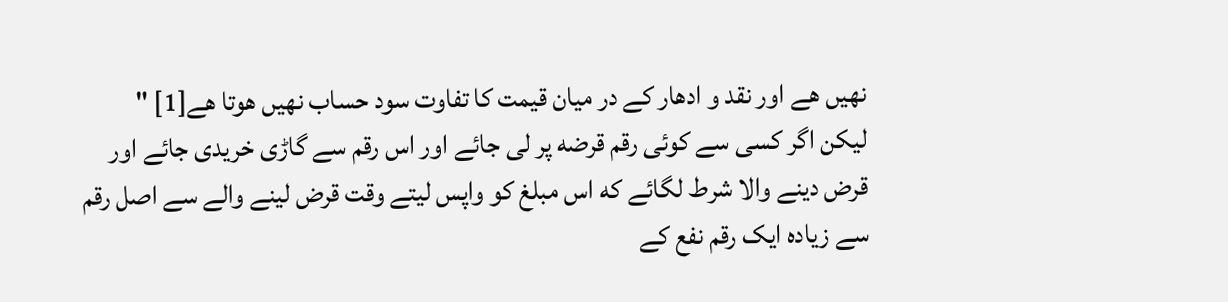نهیں هے اور نقد و ادھار کے در میان قیمت کا تفاوت سود حساب نهیں هوتا هے[1] "
لیکن اگر کسی سے کوئی رقم قرضه پر لی جائے اور اس رقم سے گاڑى خریدى جائے اور قرض دینے والا شرط لگائے که اس مبلغ کو واپس لیتے وقت قرض لینے والے سے اصل رقم سے زیاده ایک رقم نفع کے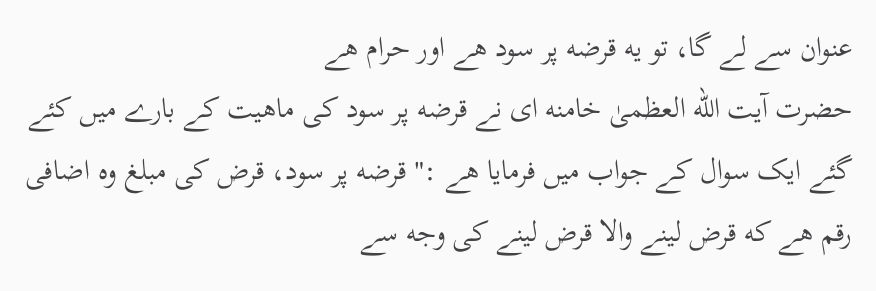عنوان سے لے گا، تو یه قرضه پر سود هے اور حرام هے
حضرت آیت الله العظمیٰ خامنه ای نے قرضه پر سود کی ماهیت کے بارے میں کئے گئے ایک سوال کے جواب میں فرمایا هے :" قرضه پر سود، قرض کی مبلغ وه اضافى رقم هے که قرض لینے والا قرض لینے کى وجه سے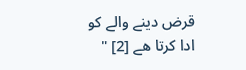قرض دینے والے کو ادا کرتا هے [2] "